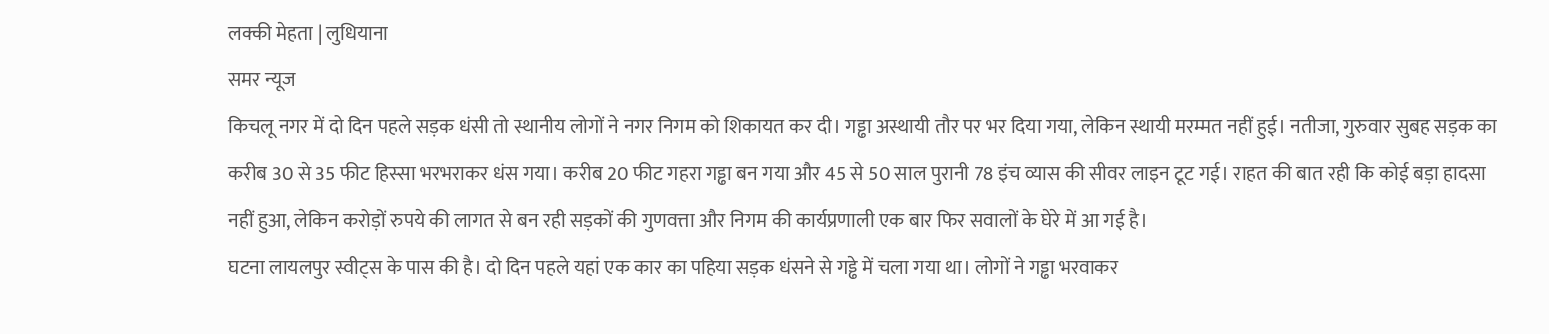लक्की मेहता | लुधियाना
समर न्यूज
किचलू नगर में दो दिन पहले सड़क धंसी तो स्थानीय लोगों ने नगर निगम को शिकायत कर दी। गड्ढा अस्थायी तौर पर भर दिया गया, लेकिन स्थायी मरम्मत नहीं हुई। नतीजा, गुरुवार सुबह सड़क का करीब 30 से 35 फीट हिस्सा भरभराकर धंस गया। करीब 20 फीट गहरा गड्ढा बन गया और 45 से 50 साल पुरानी 78 इंच व्यास की सीवर लाइन टूट गई। राहत की बात रही कि कोई बड़ा हादसा नहीं हुआ, लेकिन करोड़ों रुपये की लागत से बन रही सड़कों की गुणवत्ता और निगम की कार्यप्रणाली एक बार फिर सवालों के घेरे में आ गई है।
घटना लायलपुर स्वीट्स के पास की है। दो दिन पहले यहां एक कार का पहिया सड़क धंसने से गड्ढे में चला गया था। लोगों ने गड्ढा भरवाकर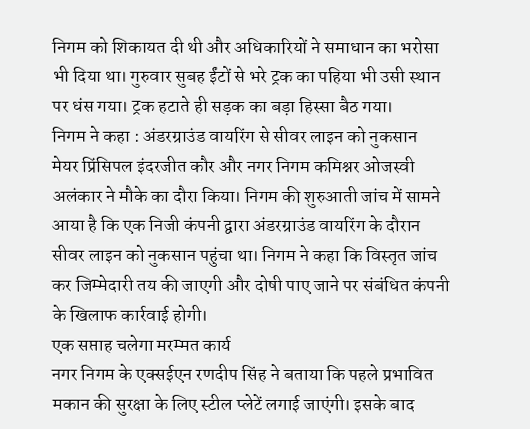निगम को शिकायत दी थी और अधिकारियों ने समाधान का भरोसा भी दिया था। गुरुवार सुबह ईंटों से भरे ट्रक का पहिया भी उसी स्थान पर धंस गया। ट्रक हटाते ही सड़क का बड़ा हिस्सा बैठ गया।
निगम ने कहा : अंडरग्राउंड वायरिंग से सीवर लाइन को नुकसान
मेयर प्रिंसिपल इंदरजीत कौर और नगर निगम कमिश्नर ओजस्वी अलंकार ने मौके का दौरा किया। निगम की शुरुआती जांच में सामने आया है कि एक निजी कंपनी द्वारा अंडरग्राउंड वायरिंग के दौरान सीवर लाइन को नुकसान पहुंचा था। निगम ने कहा कि विस्तृत जांच कर जिम्मेदारी तय की जाएगी और दोषी पाए जाने पर संबंधित कंपनी के खिलाफ कार्रवाई होगी।
एक सप्ताह चलेगा मरम्मत कार्य
नगर निगम के एक्सईएन रणदीप सिंह ने बताया कि पहले प्रभावित मकान की सुरक्षा के लिए स्टील प्लेटें लगाई जाएंगी। इसके बाद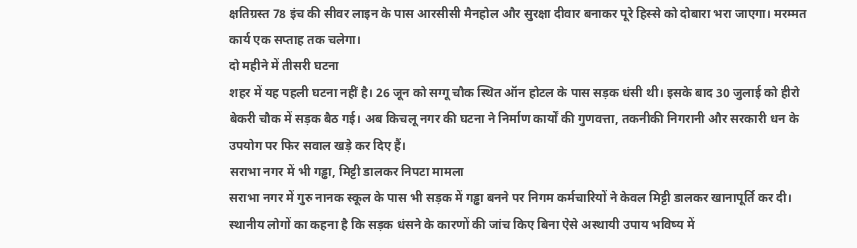क्षतिग्रस्त 78 इंच की सीवर लाइन के पास आरसीसी मैनहोल और सुरक्षा दीवार बनाकर पूरे हिस्से को दोबारा भरा जाएगा। मरम्मत कार्य एक सप्ताह तक चलेगा।
दो महीने में तीसरी घटना
शहर में यह पहली घटना नहीं है। 26 जून को सग्गू चौक स्थित ऑन होटल के पास सड़क धंसी थी। इसके बाद 30 जुलाई को हीरो बेकरी चौक में सड़क बैठ गई। अब किचलू नगर की घटना ने निर्माण कार्यों की गुणवत्ता, तकनीकी निगरानी और सरकारी धन के उपयोग पर फिर सवाल खड़े कर दिए हैं।
सराभा नगर में भी गड्ढा, मिट्टी डालकर निपटा मामला
सराभा नगर में गुरु नानक स्कूल के पास भी सड़क में गड्ढा बनने पर निगम कर्मचारियों ने केवल मिट्टी डालकर खानापूर्ति कर दी। स्थानीय लोगों का कहना है कि सड़क धंसने के कारणों की जांच किए बिना ऐसे अस्थायी उपाय भविष्य में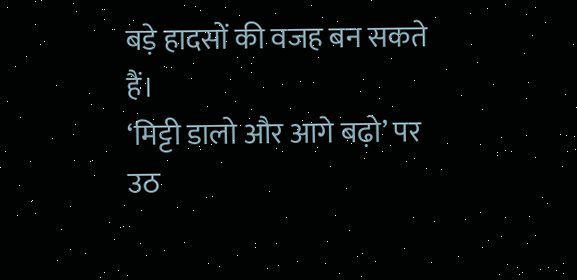बड़े हादसों की वजह बन सकते हैं।
‘मिट्टी डालो और आगे बढ़ो’ पर उठ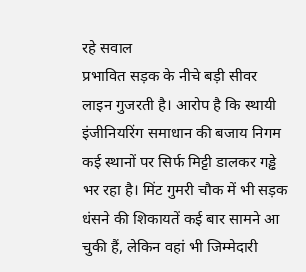रहे सवाल
प्रभावित सड़क के नीचे बड़ी सीवर लाइन गुजरती है। आरोप है कि स्थायी इंजीनियरिंग समाधान की बजाय निगम कई स्थानों पर सिर्फ मिट्टी डालकर गड्ढे भर रहा है। मिंट गुमरी चौक में भी सड़क धंसने की शिकायतें कई बार सामने आ चुकी हैं, लेकिन वहां भी जिम्मेदारी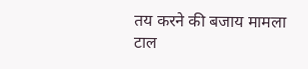तय करने की बजाय मामला टाल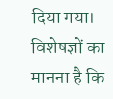दिया गया। विशेषज्ञों का मानना है कि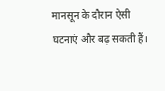मानसून के दौरान ऐसी घटनाएं और बढ़ सकती हैं।